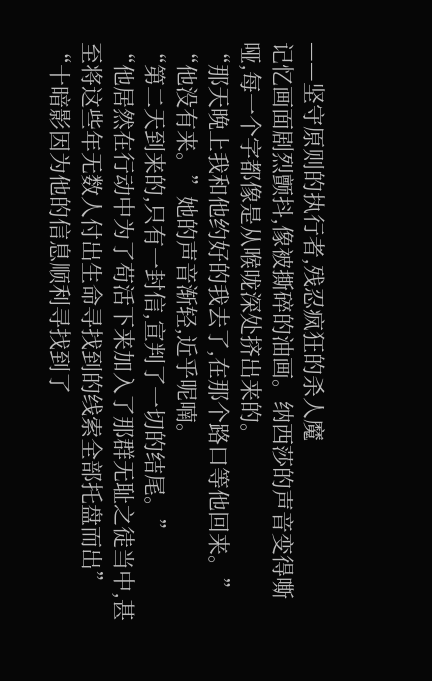——坚守原则的执行者,残忍疯狂的杀人魔
记忆画面剧烈颤抖,像被撕碎的油画。纳西莎的声音变得嘶哑,每一个字都像是从喉咙深处挤出来的。
“那天晚上我和他约好的我去了,在那个路口等他回来。”
“他没有来。”她的声音渐轻,近乎呢喃。
“第二天到来的,只有一封信,宣判了一切的结尾。”
“他居然在行动中为了苟活下来加入了那群无耻之徒当中,甚至将这些年无数人付出生命寻找到的线索全部托盘而出”
“十暗影因为他的信息顺利寻找到了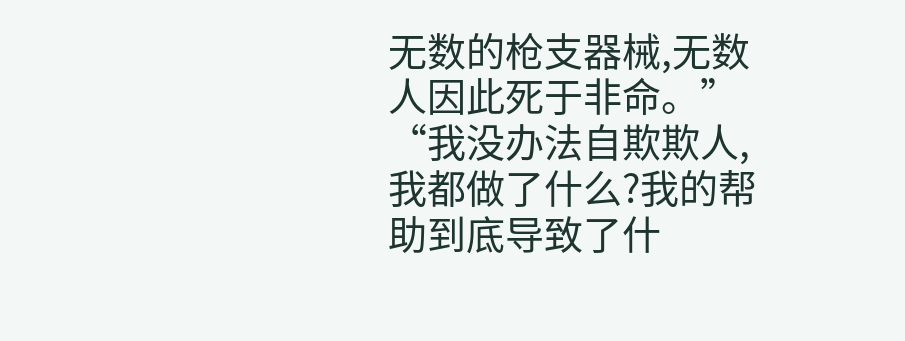无数的枪支器械,无数人因此死于非命。”
“我没办法自欺欺人,我都做了什么?我的帮助到底导致了什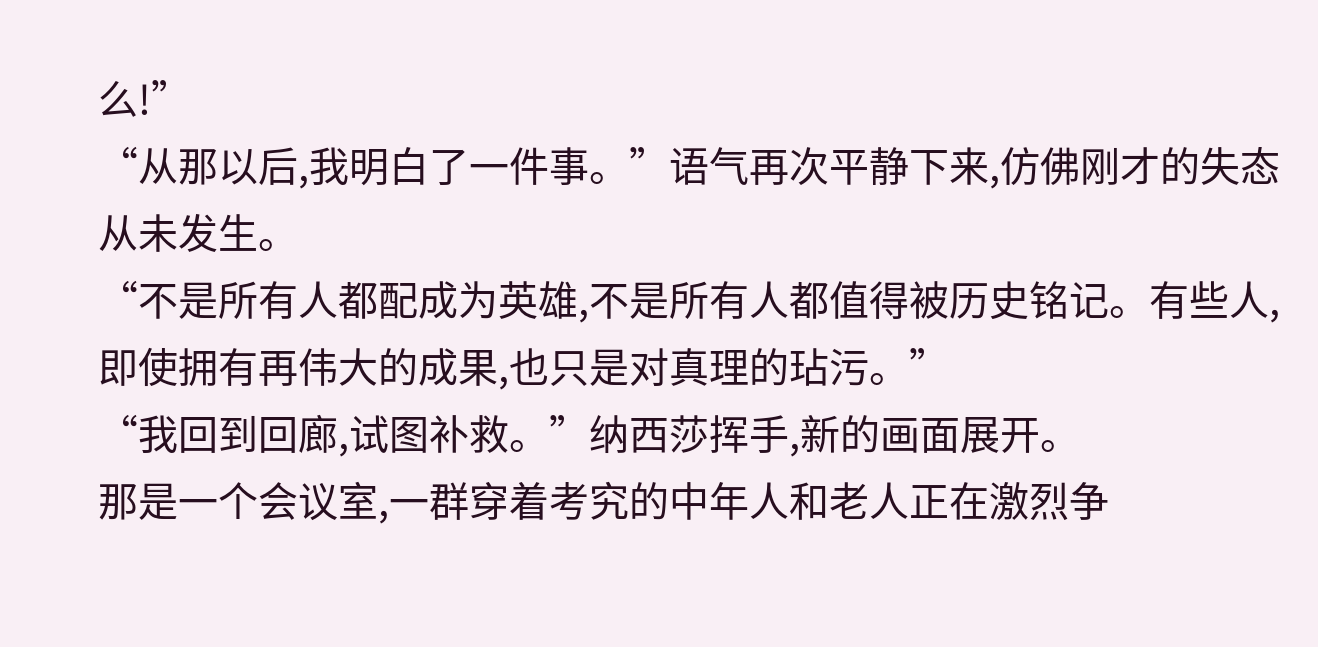么!”
“从那以后,我明白了一件事。”语气再次平静下来,仿佛刚才的失态从未发生。
“不是所有人都配成为英雄,不是所有人都值得被历史铭记。有些人,即使拥有再伟大的成果,也只是对真理的玷污。”
“我回到回廊,试图补救。”纳西莎挥手,新的画面展开。
那是一个会议室,一群穿着考究的中年人和老人正在激烈争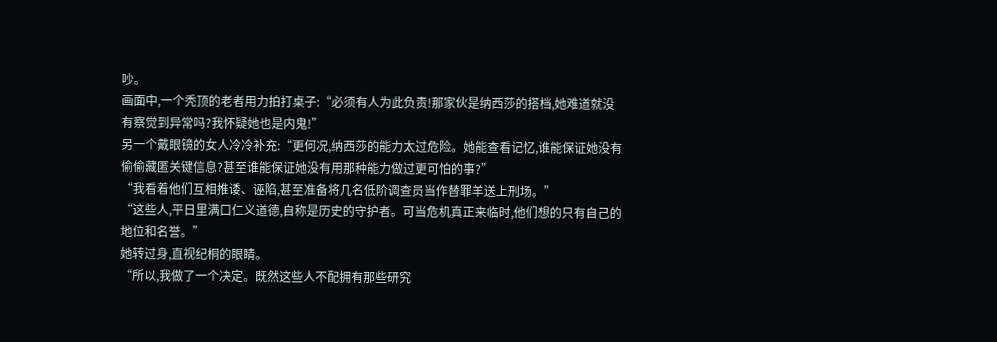吵。
画面中,一个秃顶的老者用力拍打桌子:“必须有人为此负责!那家伙是纳西莎的搭档,她难道就没有察觉到异常吗?我怀疑她也是内鬼!”
另一个戴眼镜的女人冷冷补充:“更何况,纳西莎的能力太过危险。她能查看记忆,谁能保证她没有偷偷藏匿关键信息?甚至谁能保证她没有用那种能力做过更可怕的事?”
“我看着他们互相推诿、诬陷,甚至准备将几名低阶调查员当作替罪羊送上刑场。”
“这些人,平日里满口仁义道德,自称是历史的守护者。可当危机真正来临时,他们想的只有自己的地位和名誉。”
她转过身,直视纪桐的眼睛。
“所以,我做了一个决定。既然这些人不配拥有那些研究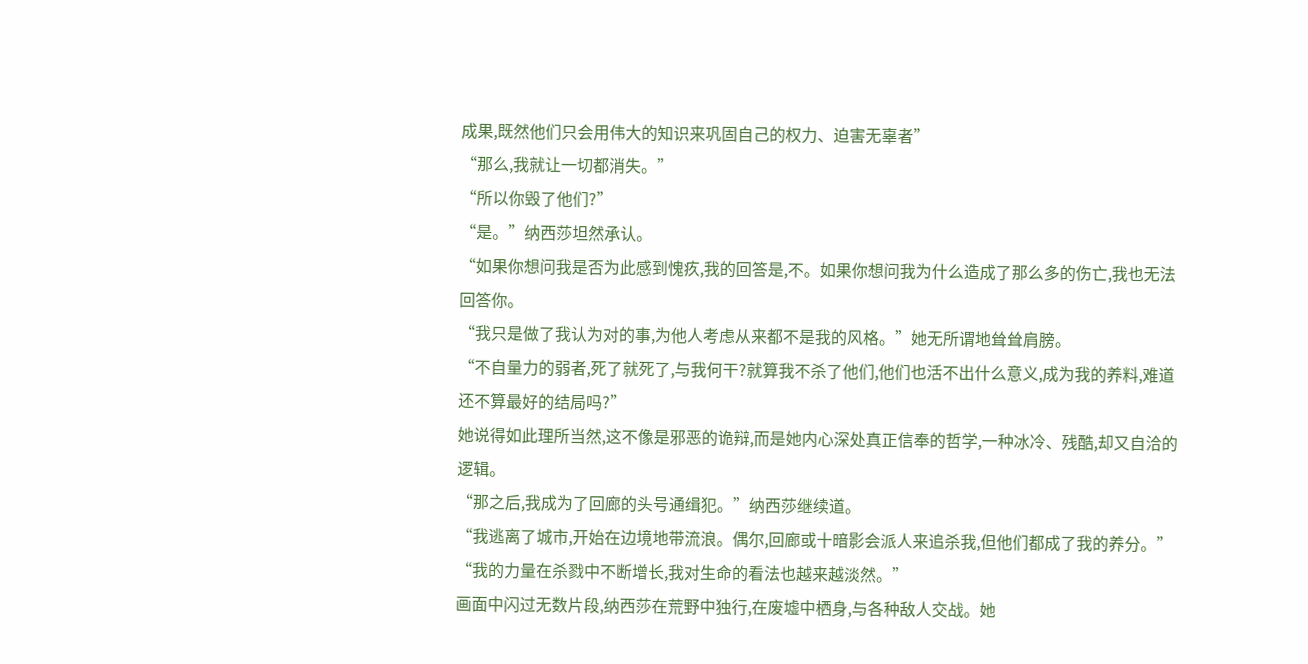成果,既然他们只会用伟大的知识来巩固自己的权力、迫害无辜者”
“那么,我就让一切都消失。”
“所以你毁了他们?”
“是。”纳西莎坦然承认。
“如果你想问我是否为此感到愧疚,我的回答是,不。如果你想问我为什么造成了那么多的伤亡,我也无法回答你。
“我只是做了我认为对的事,为他人考虑从来都不是我的风格。”她无所谓地耸耸肩膀。
“不自量力的弱者,死了就死了,与我何干?就算我不杀了他们,他们也活不出什么意义,成为我的养料,难道还不算最好的结局吗?”
她说得如此理所当然,这不像是邪恶的诡辩,而是她内心深处真正信奉的哲学,一种冰冷、残酷,却又自洽的逻辑。
“那之后,我成为了回廊的头号通缉犯。”纳西莎继续道。
“我逃离了城市,开始在边境地带流浪。偶尔,回廊或十暗影会派人来追杀我,但他们都成了我的养分。”
“我的力量在杀戮中不断增长,我对生命的看法也越来越淡然。”
画面中闪过无数片段,纳西莎在荒野中独行,在废墟中栖身,与各种敌人交战。她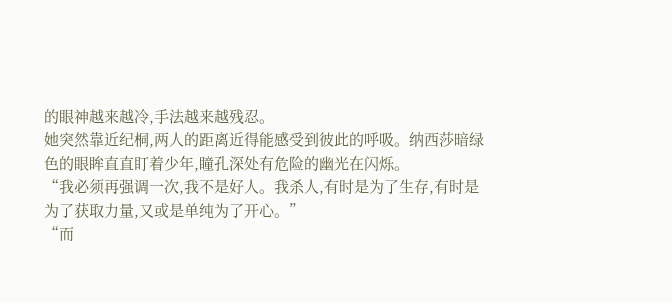的眼神越来越冷,手法越来越残忍。
她突然靠近纪桐,两人的距离近得能感受到彼此的呼吸。纳西莎暗绿色的眼眸直直盯着少年,瞳孔深处有危险的幽光在闪烁。
“我必须再强调一次,我不是好人。我杀人,有时是为了生存,有时是为了获取力量,又或是单纯为了开心。”
“而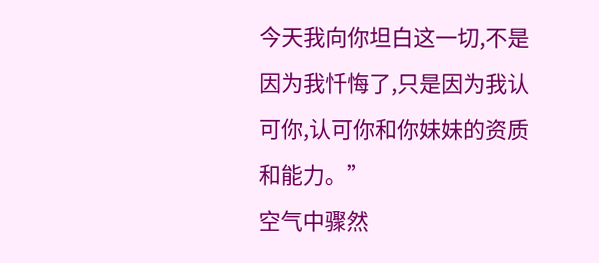今天我向你坦白这一切,不是因为我忏悔了,只是因为我认可你,认可你和你妹妹的资质和能力。”
空气中骤然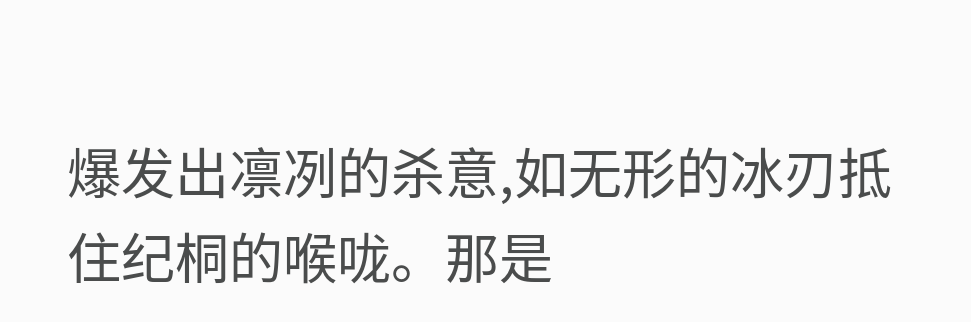爆发出凛冽的杀意,如无形的冰刃抵住纪桐的喉咙。那是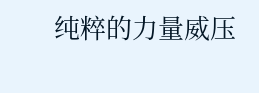纯粹的力量威压